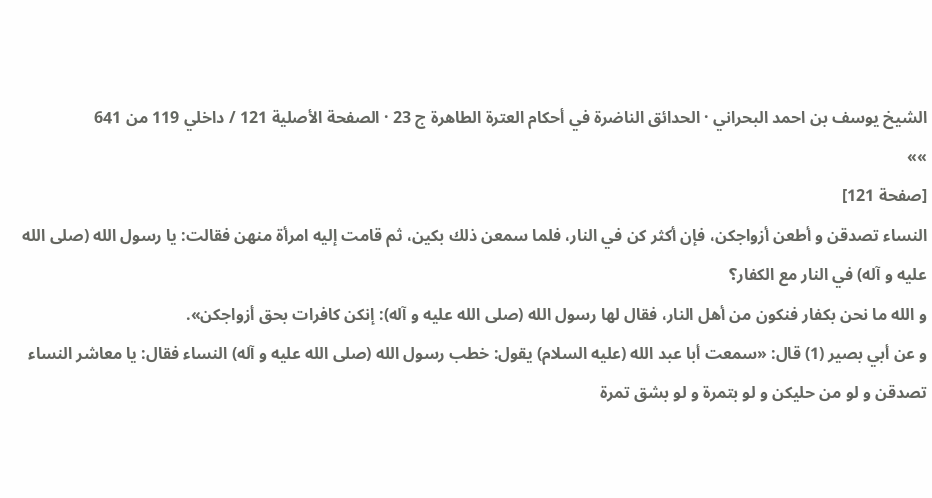الشيخ يوسف بن احمد البحراني · الحدائق الناضرة في أحكام العترة الطاهرة ج 23 · الصفحة الأصلية 121 / داخلي 119 من 641
»»
[صفحة 121]
النساء تصدقن و أطعن أزواجكن، فإن أكثر كن في النار، فلما سمعن ذلك بكين، ثم قامت إليه امرأة منهن فقالت: يا رسول الله (صلى الله عليه و آله) في النار مع الكفار؟
و الله ما نحن بكفار فنكون من أهل النار، فقال لها رسول الله (صلى الله عليه و آله): إنكن كافرات بحق أزواجكن».
و عن أبي بصير (1) قال: «سمعت أبا عبد الله (عليه السلام) يقول: خطب رسول الله (صلى الله عليه و آله) النساء فقال: يا معاشر النساء تصدقن و لو من حليكن و لو بتمرة و لو بشق تمرة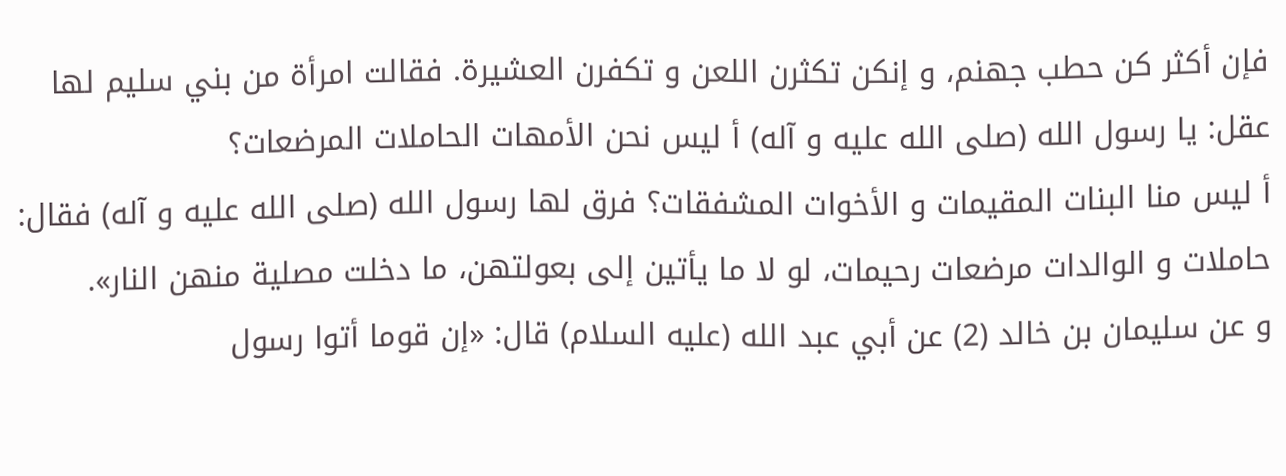فإن أكثر كن حطب جهنم، و إنكن تكثرن اللعن و تكفرن العشيرة. فقالت امرأة من بني سليم لها عقل: يا رسول الله (صلى الله عليه و آله) أ ليس نحن الأمهات الحاملات المرضعات؟
أ ليس منا البنات المقيمات و الأخوات المشفقات؟ فرق لها رسول الله (صلى الله عليه و آله) فقال:
حاملات و الوالدات مرضعات رحيمات، لو لا ما يأتين إلى بعولتهن، ما دخلت مصلية منهن النار».
و عن سليمان بن خالد (2) عن أبي عبد الله (عليه السلام) قال: «إن قوما أتوا رسول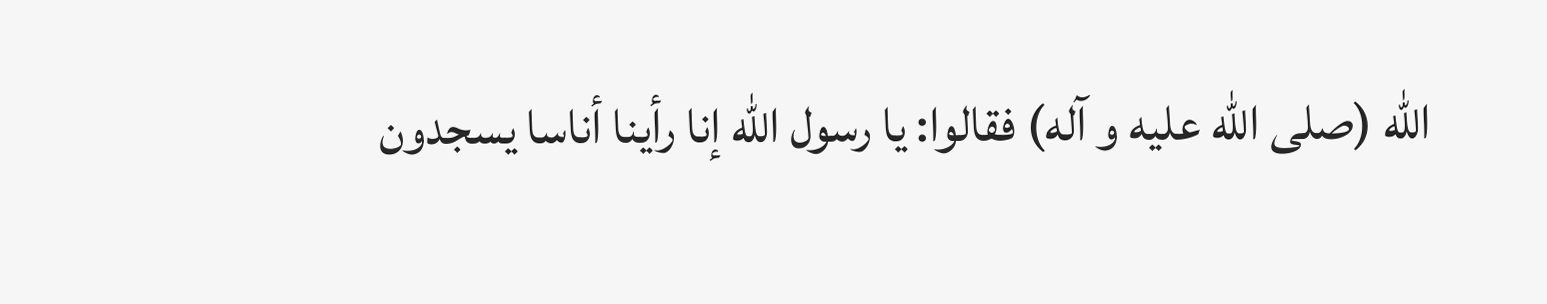الله (صلى الله عليه و آله) فقالوا: يا رسول الله إنا رأينا أناسا يسجدون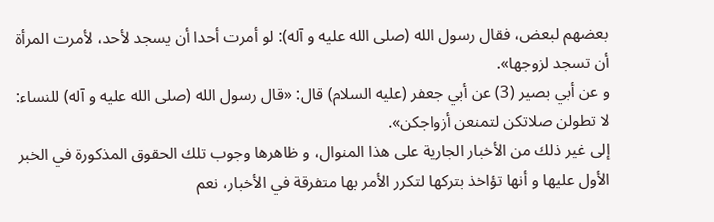بعضهم لبعض، فقال رسول الله (صلى الله عليه و آله): لو أمرت أحدا أن يسجد لأحد، لأمرت المرأة أن تسجد لزوجها».
و عن أبي بصير (3) عن أبي جعفر (عليه السلام) قال: «قال رسول الله (صلى الله عليه و آله) للنساء:
لا تطولن صلاتكن لتمنعن أزواجكن».
إلى غير ذلك من الأخبار الجارية على هذا المنوال، و ظاهرها وجوب تلك الحقوق المذكورة في الخبر الأول عليها و أنها تؤاخذ بتركها لتكرر الأمر بها متفرقة في الأخبار، نعم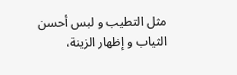مثل التطيب و لبس أحسن الثياب و إظهار الزينة،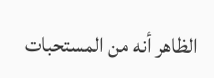الظاهر أنه من المستحبات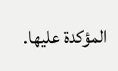المؤكدة عليها.